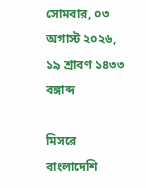সোমবার, ০৩ অগাস্ট ২০২৬, ১৯ শ্রাবণ ১৪৩৩ বঙ্গাব্দ

মিসরে বাংলাদেশি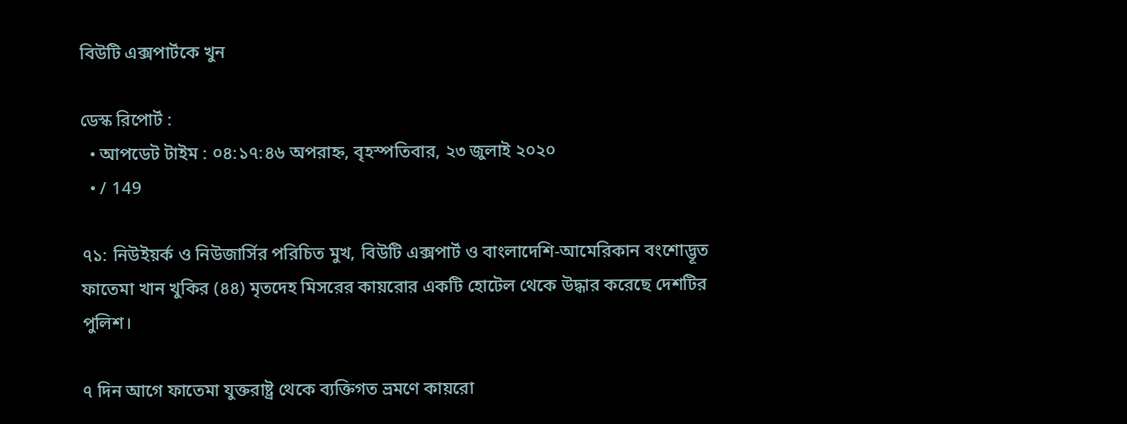বিউটি এক্সপার্টকে খুন

ডেস্ক রিপোর্ট :
  • আপডেট টাইম : ০৪:১৭:৪৬ অপরাহ্ন, বৃহস্পতিবার, ২৩ জুলাই ২০২০
  • / 149

৭১: নিউইয়র্ক ও নিউজার্সির পরিচিত মুখ, বিউটি এক্সপার্ট ও বাংলাদেশি-আমেরিকান বংশোদ্ভূত ফাতেমা খান খুকির (৪৪) মৃতদেহ মিসরের কায়রোর একটি হোটেল থেকে উদ্ধার করেছে দেশটির পুলিশ।

৭ দিন আগে ফাতেমা যুক্তরাষ্ট্র থেকে ব্যক্তিগত ভ্রমণে কায়রো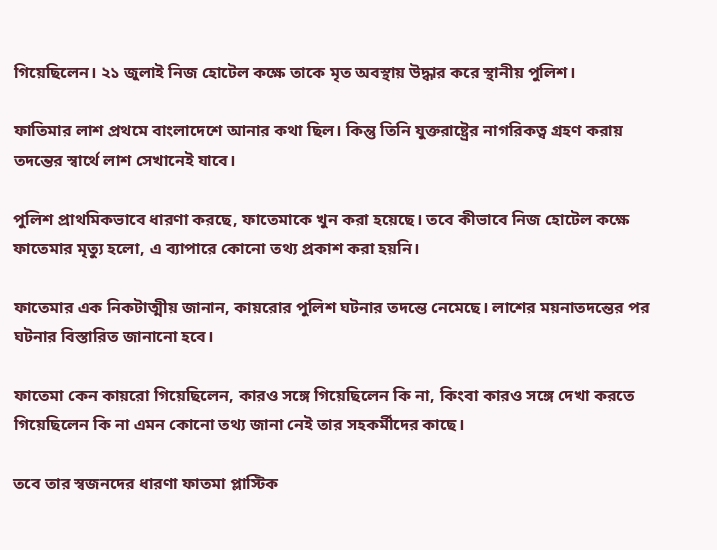গিয়েছিলেন। ২১ জুলাই নিজ হোটেল কক্ষে তাকে মৃত অবস্থায় উদ্ধার করে স্থানীয় পুলিশ।

ফাতিমার লাশ প্রথমে বাংলাদেশে আনার কথা ছিল। কিন্তু তিনি যুক্তরাষ্ট্রের নাগরিকত্ব গ্রহণ করায় তদন্তের স্বার্থে লাশ সেখানেই যাবে।

পুলিশ প্রাথমিকভাবে ধারণা করছে, ফাতেমাকে খুন করা হয়েছে। তবে কীভাবে নিজ হোটেল কক্ষে ফাতেমার মৃত্যু হলো, এ ব্যাপারে কোনো তথ্য প্রকাশ করা হয়নি।

ফাতেমার এক নিকটাত্মীয় জানান, কায়রোর পুলিশ ঘটনার তদন্তে নেমেছে। লাশের ময়নাতদন্তের পর ঘটনার বিস্তারিত জানানো হবে।

ফাতেমা কেন কায়রো গিয়েছিলেন, কারও সঙ্গে গিয়েছিলেন কি না, কিংবা কারও সঙ্গে দেখা করতে গিয়েছিলেন কি না এমন কোনো তথ্য জানা নেই তার সহকর্মীদের কাছে।

তবে তার স্বজনদের ধারণা ফাতমা প্লাস্টিক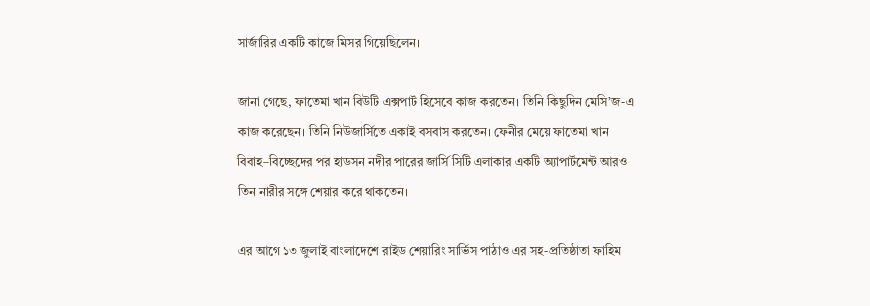সার্জারির একটি কাজে মিসর গিয়েছিলেন।

জানা গেছে, ফাতেমা খান বিউটি এক্সপার্ট হিসেবে কাজ করতেন। তিনি কিছুদিন মেসি’জ-এ কাজ করেছেন। তিনি নিউজার্সিতে একাই বসবাস করতেন। ফেনীর মেয়ে ফাতেমা খান বিবাহ–বিচ্ছেদের পর হাডসন নদীর পারের জার্সি সিটি এলাকার একটি অ্যাপার্টমেন্ট আরও তিন নারীর সঙ্গে শেয়ার করে থাকতেন।

এর আগে ১৩ জুলাই বাংলাদেশে রাইড শেয়ারিং সার্ভিস পাঠাও এর সহ-প্রতিষ্ঠাতা ফাহিম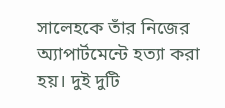সালেহকে তাঁর নিজের অ্যাপার্টমেন্টে হত্যা করা হয়। দুই দুটি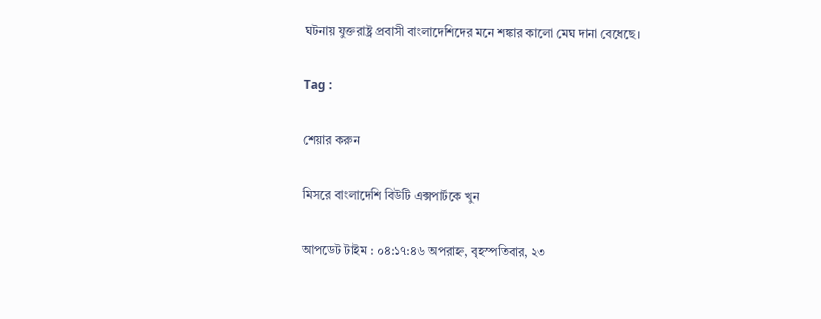ঘটনায় যুক্তরাষ্ট্র প্রবাসী বাংলাদেশিদের মনে শঙ্কার কালো মেঘ দানা বেধেছে।

Tag :

শেয়ার করুন

মিসরে বাংলাদেশি বিউটি এক্সপার্টকে খুন

আপডেট টাইম : ০৪:১৭:৪৬ অপরাহ্ন, বৃহস্পতিবার, ২৩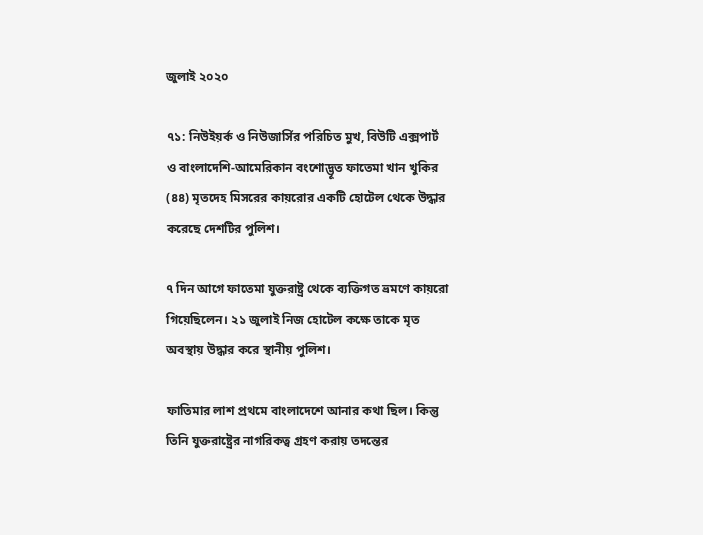জুলাই ২০২০

৭১: নিউইয়র্ক ও নিউজার্সির পরিচিত মুখ, বিউটি এক্সপার্ট ও বাংলাদেশি-আমেরিকান বংশোদ্ভূত ফাতেমা খান খুকির (৪৪) মৃতদেহ মিসরের কায়রোর একটি হোটেল থেকে উদ্ধার করেছে দেশটির পুলিশ।

৭ দিন আগে ফাতেমা যুক্তরাষ্ট্র থেকে ব্যক্তিগত ভ্রমণে কায়রো গিয়েছিলেন। ২১ জুলাই নিজ হোটেল কক্ষে তাকে মৃত অবস্থায় উদ্ধার করে স্থানীয় পুলিশ।

ফাতিমার লাশ প্রথমে বাংলাদেশে আনার কথা ছিল। কিন্তু তিনি যুক্তরাষ্ট্রের নাগরিকত্ব গ্রহণ করায় তদন্তের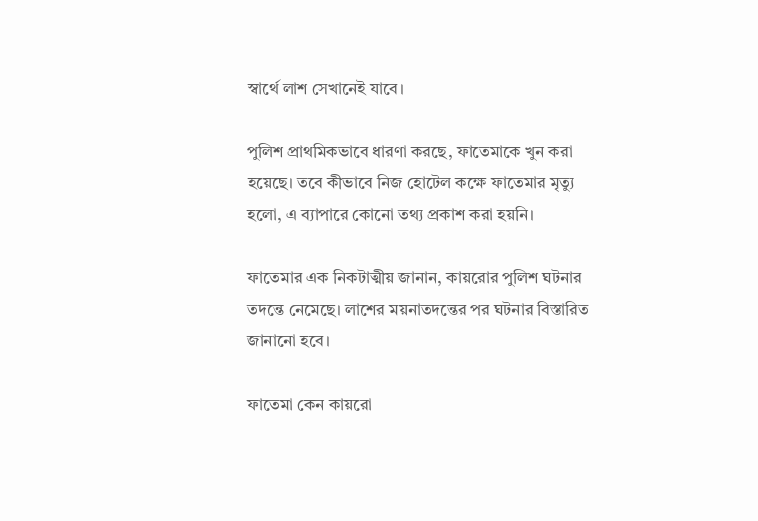স্বার্থে লাশ সেখানেই যাবে।

পুলিশ প্রাথমিকভাবে ধারণা করছে, ফাতেমাকে খুন করা হয়েছে। তবে কীভাবে নিজ হোটেল কক্ষে ফাতেমার মৃত্যু হলো, এ ব্যাপারে কোনো তথ্য প্রকাশ করা হয়নি।

ফাতেমার এক নিকটাত্মীয় জানান, কায়রোর পুলিশ ঘটনার তদন্তে নেমেছে। লাশের ময়নাতদন্তের পর ঘটনার বিস্তারিত জানানো হবে।

ফাতেমা কেন কায়রো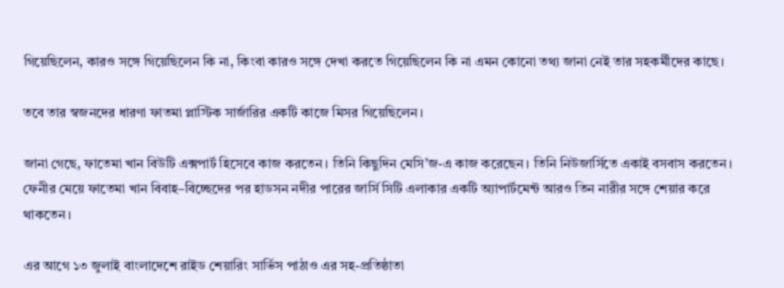গিয়েছিলেন, কারও সঙ্গে গিয়েছিলেন কি না, কিংবা কারও সঙ্গে দেখা করতে গিয়েছিলেন কি না এমন কোনো তথ্য জানা নেই তার সহকর্মীদের কাছে।

তবে তার স্বজনদের ধারণা ফাতমা প্লাস্টিক সার্জারির একটি কাজে মিসর গিয়েছিলেন।

জানা গেছে, ফাতেমা খান বিউটি এক্সপার্ট হিসেবে কাজ করতেন। তিনি কিছুদিন মেসি’জ-এ কাজ করেছেন। তিনি নিউজার্সিতে একাই বসবাস করতেন। ফেনীর মেয়ে ফাতেমা খান বিবাহ–বিচ্ছেদের পর হাডসন নদীর পারের জার্সি সিটি এলাকার একটি অ্যাপার্টমেন্ট আরও তিন নারীর সঙ্গে শেয়ার করে থাকতেন।

এর আগে ১৩ জুলাই বাংলাদেশে রাইড শেয়ারিং সার্ভিস পাঠাও এর সহ-প্রতিষ্ঠাতা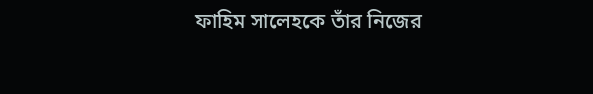ফাহিম সালেহকে তাঁর নিজের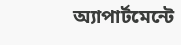অ্যাপার্টমেন্টে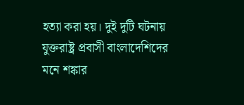হত্যা করা হয়। দুই দুটি ঘটনায় যুক্তরাষ্ট্র প্রবাসী বাংলাদেশিদের মনে শঙ্কার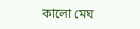কালো মেঘ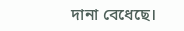দানা বেধেছে।